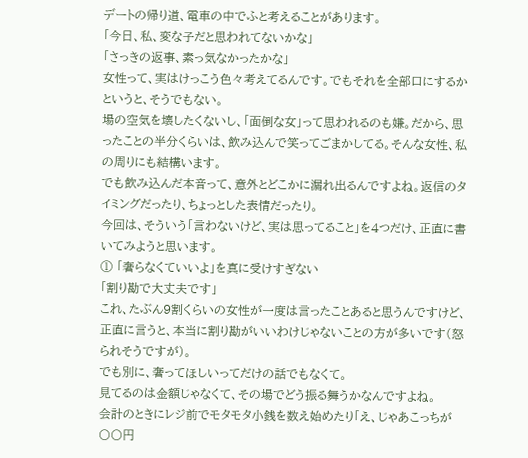デートの帰り道、電車の中でふと考えることがあります。
「今日、私、変な子だと思われてないかな」
「さっきの返事、素っ気なかったかな」
女性って、実はけっこう色々考えてるんです。でもそれを全部口にするかというと、そうでもない。
場の空気を壊したくないし、「面倒な女」って思われるのも嫌。だから、思ったことの半分くらいは、飲み込んで笑ってごまかしてる。そんな女性、私の周りにも結構います。
でも飲み込んだ本音って、意外とどこかに漏れ出るんですよね。返信のタイミングだったり、ちょっとした表情だったり。
今回は、そういう「言わないけど、実は思ってること」を4つだけ、正直に書いてみようと思います。
① 「奢らなくていいよ」を真に受けすぎない
「割り勘で大丈夫です」
これ、たぶん9割くらいの女性が一度は言ったことあると思うんですけど、正直に言うと、本当に割り勘がいいわけじゃないことの方が多いです(怒られそうですが)。
でも別に、奢ってほしいってだけの話でもなくて。
見てるのは金額じゃなくて、その場でどう振る舞うかなんですよね。
会計のときにレジ前でモタモタ小銭を数え始めたり「え、じゃあこっちが〇〇円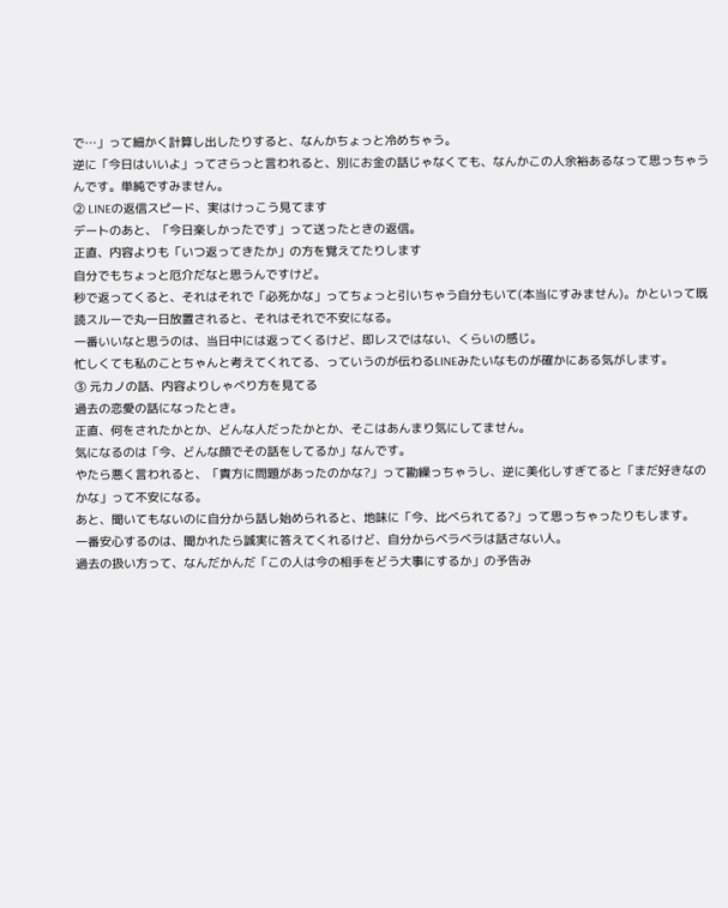で…」って細かく計算し出したりすると、なんかちょっと冷めちゃう。
逆に「今日はいいよ」ってさらっと言われると、別にお金の話じゃなくても、なんかこの人余裕あるなって思っちゃうんです。単純ですみません。
② LINEの返信スピード、実はけっこう見てます
デートのあと、「今日楽しかったです」って送ったときの返信。
正直、内容よりも「いつ返ってきたか」の方を覚えてたりします
自分でもちょっと厄介だなと思うんですけど。
秒で返ってくると、それはそれで「必死かな」ってちょっと引いちゃう自分もいて(本当にすみません)。かといって既読スルーで丸一日放置されると、それはそれで不安になる。
一番いいなと思うのは、当日中には返ってくるけど、即レスではない、くらいの感じ。
忙しくても私のことちゃんと考えてくれてる、っていうのが伝わるLINEみたいなものが確かにある気がします。
③ 元カノの話、内容よりしゃべり方を見てる
過去の恋愛の話になったとき。
正直、何をされたかとか、どんな人だったかとか、そこはあんまり気にしてません。
気になるのは「今、どんな顔でその話をしてるか」なんです。
やたら悪く言われると、「貴方に問題があったのかな?」って勘繰っちゃうし、逆に美化しすぎてると「まだ好きなのかな」って不安になる。
あと、聞いてもないのに自分から話し始められると、地味に「今、比べられてる?」って思っちゃったりもします。
一番安心するのは、聞かれたら誠実に答えてくれるけど、自分からベラベラは話さない人。
過去の扱い方って、なんだかんだ「この人は今の相手をどう大事にするか」の予告み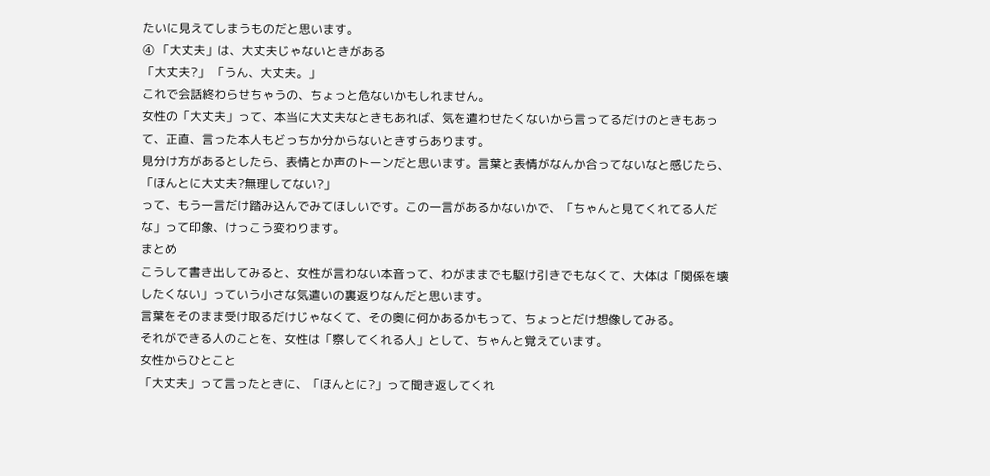たいに見えてしまうものだと思います。
④ 「大丈夫」は、大丈夫じゃないときがある
「大丈夫?」 「うん、大丈夫。」
これで会話終わらせちゃうの、ちょっと危ないかもしれません。
女性の「大丈夫」って、本当に大丈夫なときもあれば、気を遣わせたくないから言ってるだけのときもあって、正直、言った本人もどっちか分からないときすらあります。
見分け方があるとしたら、表情とか声のトーンだと思います。言葉と表情がなんか合ってないなと感じたら、
「ほんとに大丈夫?無理してない?」
って、もう一言だけ踏み込んでみてほしいです。この一言があるかないかで、「ちゃんと見てくれてる人だな」って印象、けっこう変わります。
まとめ
こうして書き出してみると、女性が言わない本音って、わがままでも駆け引きでもなくて、大体は「関係を壊したくない」っていう小さな気遣いの裏返りなんだと思います。
言葉をそのまま受け取るだけじゃなくて、その奥に何かあるかもって、ちょっとだけ想像してみる。
それができる人のことを、女性は「察してくれる人」として、ちゃんと覚えています。
女性からひとこと
「大丈夫」って言ったときに、「ほんとに?」って聞き返してくれ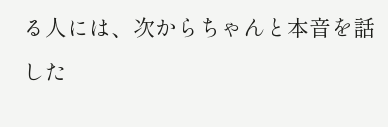る人には、次からちゃんと本音を話した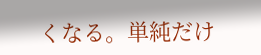くなる。単純だけ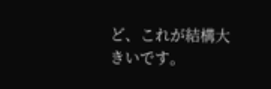ど、これが結構大きいです。